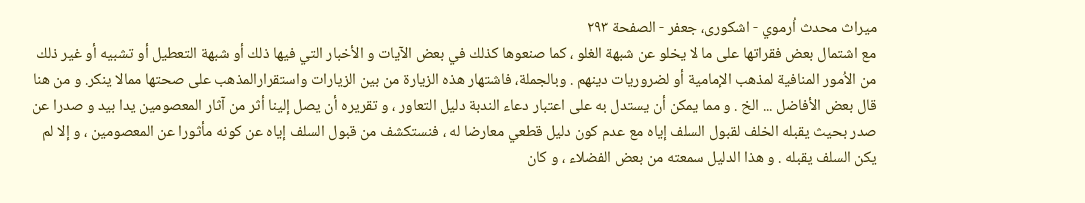ميراث محدث اُرموي - اشکوری، جعفر - الصفحة ٢٩٣
مع اشتمال بعض فقراتها على ما لا يخلو عن شبهة الغلو ، كما صنعوها كذلك في بعض الآيات و الأخبار التي فيها ذلك أو شبهة التعطيل أو تشبيه أو غير ذلك من الاُمور المنافية لمذهب الإمامية أو لضروريات دينهم . وبالجملة، فاشتهار هذه الزيارة من بين الزيارات واستقرارالمذهب على صحتها ممالا ينكر. و من هنا قال بعض الأفاضل ... الخ . و مما يمكن أن يستدل به على اعتبار دعاء الندبة دليل التعاور ، و تقريره أن يصل إلينا أثر من آثار المعصومين يدا بيد و صدرا عن صدر بحيث يقبله الخلف لقبول السلف إياه مع عدم كون دليل قطعي معارضا له ، فنستكشف من قبول السلف إياه عن كونه مأثورا عن المعصومين ، و إلا لم يكن السلف يقبله . و هذا الدليل سمعته من بعض الفضلاء ، و كان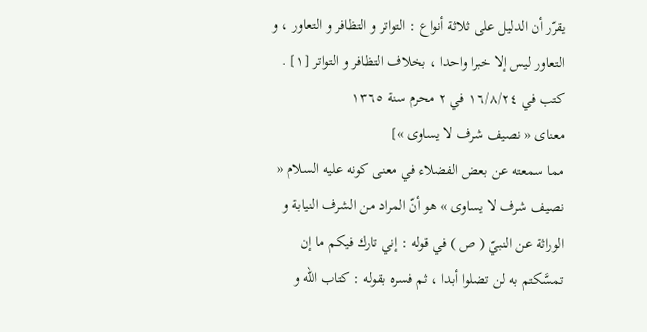يقرّر أن الدليل على ثلاثة أنواع : التواتر و التظافر و التعاور ، و التعاور ليس إلا خبرا واحدا ، بخلاف التظافر و التواتر [١] . كتب في ١٦/٨/٢٤ في ٢ محرم سنة ١٣٦٥
معناى « نصيف شرف لا يساوى »]
مما سمعته عن بعض الفضلاء في معنى كونه عليه السلام « نصيف شرف لا يساوى » هو أنّ المراد من الشرف النيابة و الوراثة عن النبيّ ( ص ) في قوله : إني تارك فيكم ما إن تمسَّكتم به لن تضلوا أبدا ، ثم فسره بقوله : كتاب اللّه و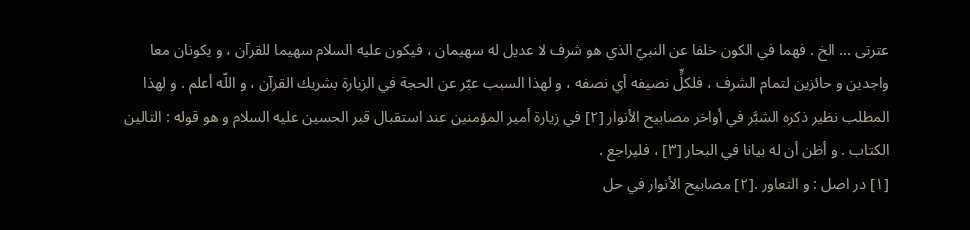عترتى ... الخ . فهما في الكون خلفا عن النبيّ الذي هو شرف لا عديل له سهيمان ، فيكون عليه السلام سهيما للقرآن ، و يكونان معا واجدين و حائزين لتمام الشرف ، فلكلٍّ نصيفه أي نصفه ، و لهذا السبب عبّر عن الحجة في الزيارة بشريك القرآن ، و اللّه أعلم . و لهذا المطلب نظير ذكره الشبَّر في أواخر مصابيح الأنوار [٢] في زيارة أمير المؤمنين عند استقبال قبر الحسين عليه السلام و هو قوله : التالين الكتاب . و أظن أن له بيانا في البحار [٣] ، فليراجع .
[١] در اصل : و التعاور .[٢] مصابيح الأنوار في حل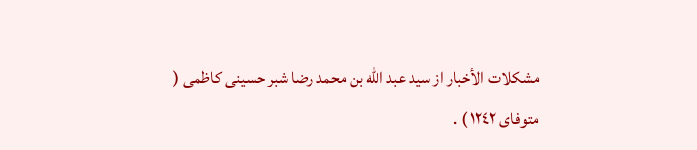مشكلات الأخبار از سيد عبد اللّه بن محمد رضا شبر حسينى كاظمى ( متوفاى ١٢٤٢ ) .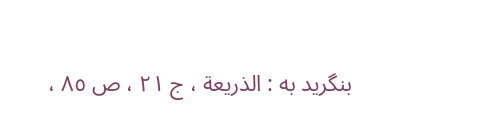بنگريد به : الذريعة ، ج ٢١ ، ص ٨٥ ،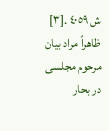ش ٤٠٥٩ .[٣] ظاهراً مراد بيان مرحوم مجلسى در بحار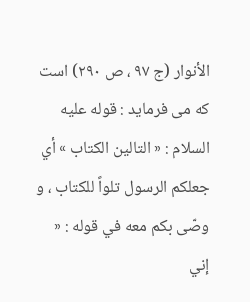الأنوار (ج ٩٧ ، ص ٢٩٠) است كه مى فرمايد : قوله عليه السلام : « التالين الكتاب » أي جعلكم الرسول تلواً للكتاب ، و وصّى بكم معه في قوله : « إني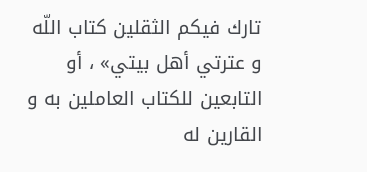تارك فيكم الثقلين كتاب اللّه و عترتي أهل بيتي» ، أو التابعين للكتاب العاملين به و القارين له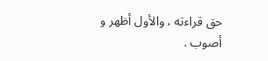حق قراءته ، والأول أظهر و أصوب .